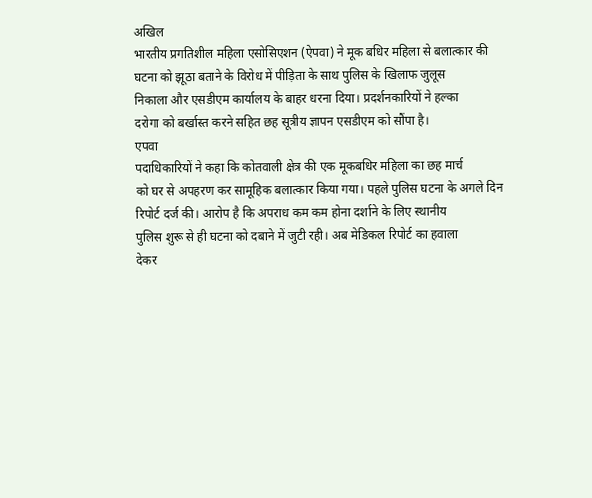अखिल
भारतीय प्रगतिशील महिला एसोसिएशन (ऐपवा) ने मूक बधिर महिला से बलात्कार की
घटना को झूठा बताने के विरोध में पीड़िता के साथ पुलिस के खिलाफ जुलूस
निकाला और एसडीएम कार्यालय के बाहर धरना दिया। प्रदर्शनकारियों ने हल्का
दरोगा को बर्खास्त करने सहित छह सूत्रीय ज्ञापन एसडीएम को सौंपा है।
एपवा
पदाधिकारियों ने कहा कि कोतवाली क्षेत्र की एक मूकबधिर महिला का छह मार्च
को घर से अपहरण कर सामूहिक बलात्कार किया गया। पहले पुलिस घटना के अगले दिन
रिपोर्ट दर्ज की। आरोप है कि अपराध कम कम होना दर्शाने के लिए स्थानीय
पुलिस शुरू से ही घटना को दबाने में जुटी रही। अब मेडिकल रिपोर्ट का हवाला
देकर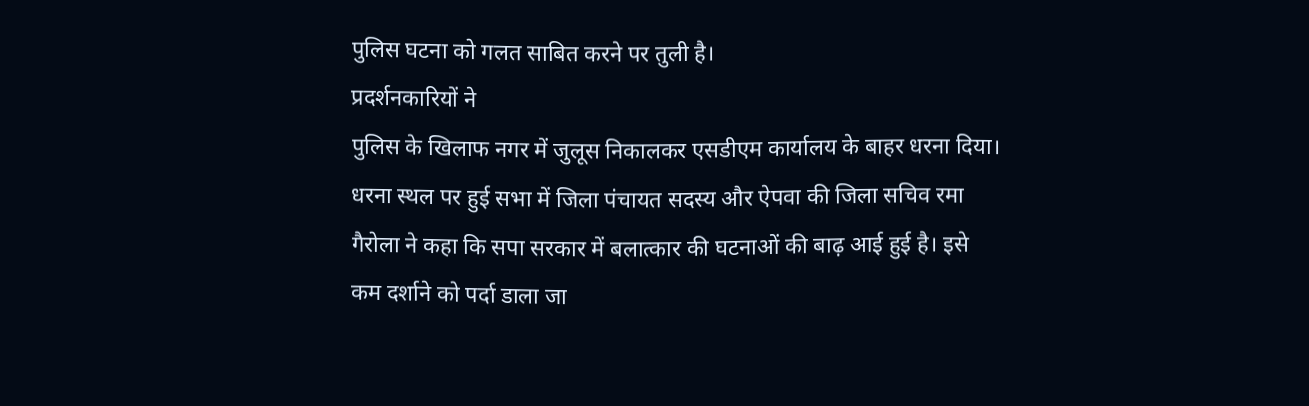पुलिस घटना को गलत साबित करने पर तुली है।
प्रदर्शनकारियों ने
पुलिस के खिलाफ नगर में जुलूस निकालकर एसडीएम कार्यालय के बाहर धरना दिया।
धरना स्थल पर हुई सभा में जिला पंचायत सदस्य और ऐपवा की जिला सचिव रमा
गैरोला ने कहा कि सपा सरकार में बलात्कार की घटनाओं की बाढ़ आई हुई है। इसे
कम दर्शाने को पर्दा डाला जा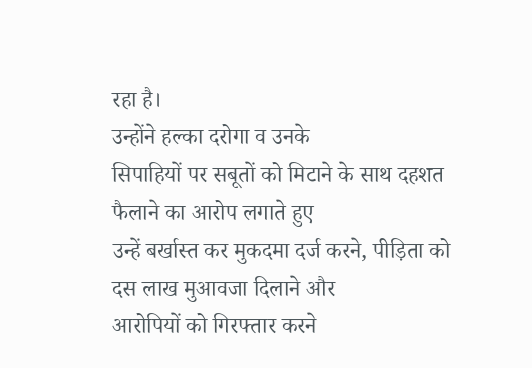रहा है।
उन्होंने हल्का दरोगा व उनके
सिपाहियों पर सबूतों को मिटाने के साथ दहशत फैलाने का आरोप लगाते हुए
उन्हें बर्खास्त कर मुकदमा दर्ज करने, पीड़िता को दस लाख मुआवजा दिलाने और
आरोपियों को गिरफ्तार करने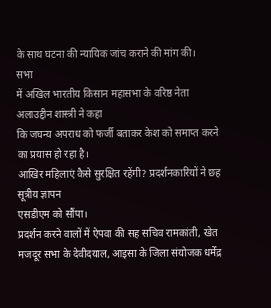के साथ घटना की न्यायिक जांच कराने की मांग की।
सभा
में अखिल भारतीय किसान महासभा के वरिष्ठ नेता अलाउद्दीन शास्त्री ने कहा
कि जघन्य अपराध को फर्जी बताकर केश को समाप्त करने का प्रयास हो रहा है।
आखिर महिलाएं कैसे सुरक्षित रहेंगी? प्रदर्शनकारियों ने छह सूत्रीय ज्ञापन
एसडीएम को सौंपा।
प्रदर्शन करने वालों में ऐपवा की सह सचिव रामकांती, खेत
मजदूर सभा के देवीदयाल, आइसा के जिला संयोजक धर्मेंद्र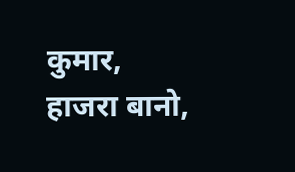कुमार, हाजरा बानो,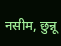नसीम, छुन्नू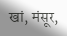खां, मंसूर,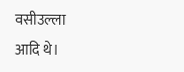वसीउल्ला आदि थे।